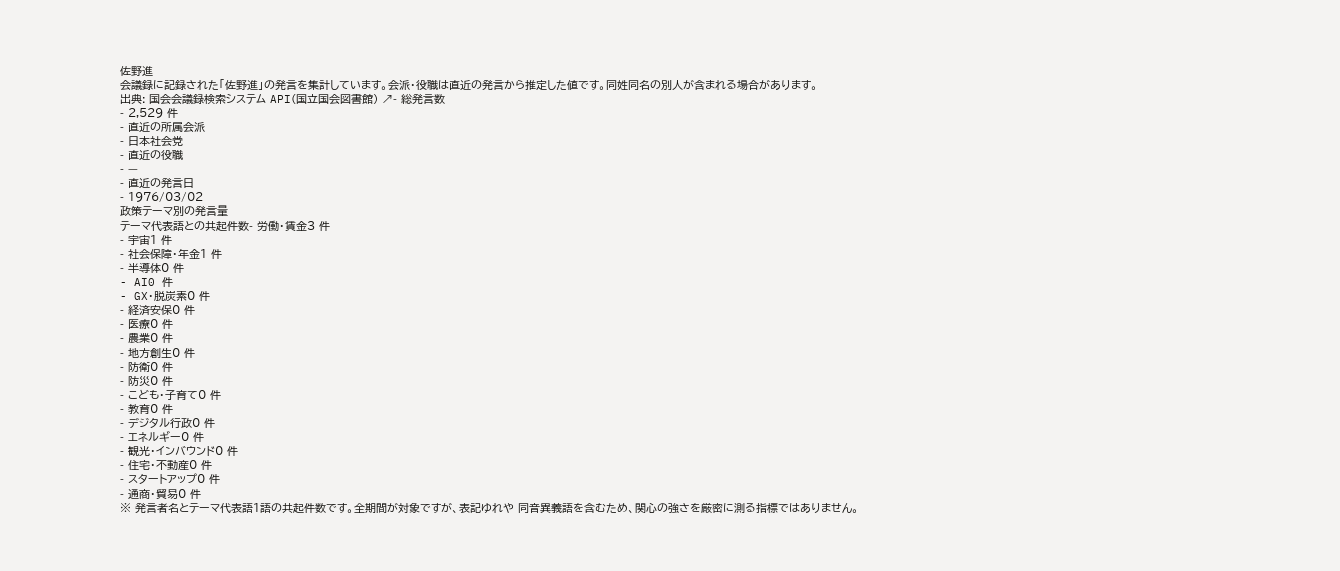佐野進
会議録に記録された「佐野進」の発言を集計しています。会派・役職は直近の発言から推定した値です。同姓同名の別人が含まれる場合があります。
出典: 国会会議録検索システム API(国立国会図書館) ↗- 総発言数
- 2,529 件
- 直近の所属会派
- 日本社会党
- 直近の役職
- —
- 直近の発言日
- 1976/03/02
政策テーマ別の発言量
テーマ代表語との共起件数- 労働・賃金3 件
- 宇宙1 件
- 社会保障・年金1 件
- 半導体0 件
- AI0 件
- GX・脱炭素0 件
- 経済安保0 件
- 医療0 件
- 農業0 件
- 地方創生0 件
- 防衛0 件
- 防災0 件
- こども・子育て0 件
- 教育0 件
- デジタル行政0 件
- エネルギー0 件
- 観光・インバウンド0 件
- 住宅・不動産0 件
- スタートアップ0 件
- 通商・貿易0 件
※ 発言者名とテーマ代表語1語の共起件数です。全期間が対象ですが、表記ゆれや 同音異義語を含むため、関心の強さを厳密に測る指標ではありません。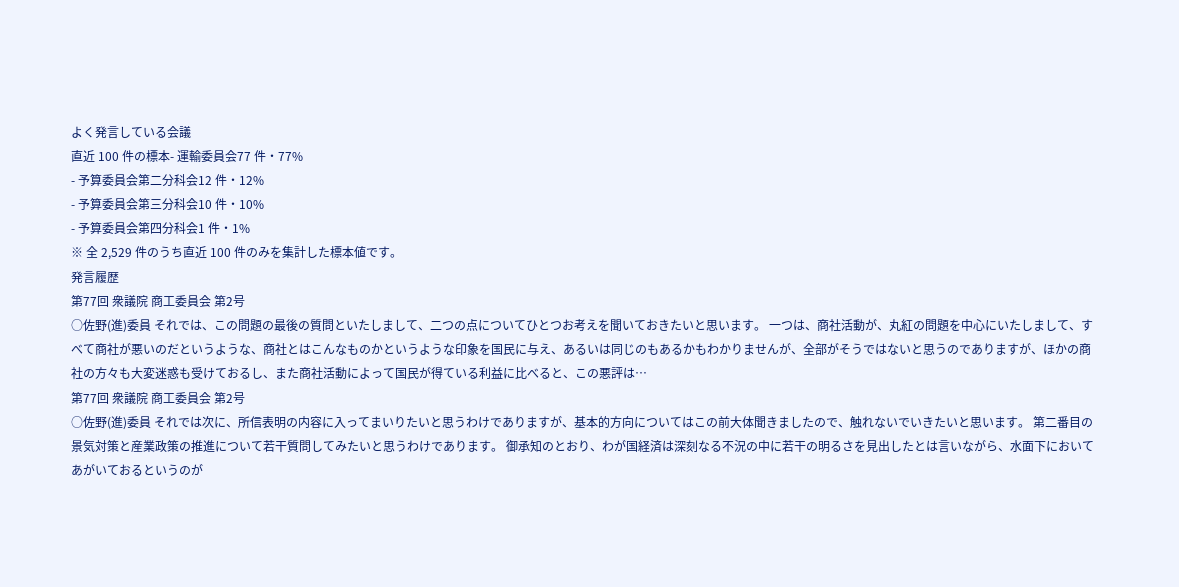よく発言している会議
直近 100 件の標本- 運輸委員会77 件・77%
- 予算委員会第二分科会12 件・12%
- 予算委員会第三分科会10 件・10%
- 予算委員会第四分科会1 件・1%
※ 全 2,529 件のうち直近 100 件のみを集計した標本値です。
発言履歴
第77回 衆議院 商工委員会 第2号
○佐野(進)委員 それでは、この問題の最後の質問といたしまして、二つの点についてひとつお考えを聞いておきたいと思います。 一つは、商社活動が、丸紅の問題を中心にいたしまして、すべて商社が悪いのだというような、商社とはこんなものかというような印象を国民に与え、あるいは同じのもあるかもわかりませんが、全部がそうではないと思うのでありますが、ほかの商社の方々も大変迷惑も受けておるし、また商社活動によって国民が得ている利益に比べると、この悪評は…
第77回 衆議院 商工委員会 第2号
○佐野(進)委員 それでは次に、所信表明の内容に入ってまいりたいと思うわけでありますが、基本的方向についてはこの前大体聞きましたので、触れないでいきたいと思います。 第二番目の景気対策と産業政策の推進について若干質問してみたいと思うわけであります。 御承知のとおり、わが国経済は深刻なる不況の中に若干の明るさを見出したとは言いながら、水面下においてあがいておるというのが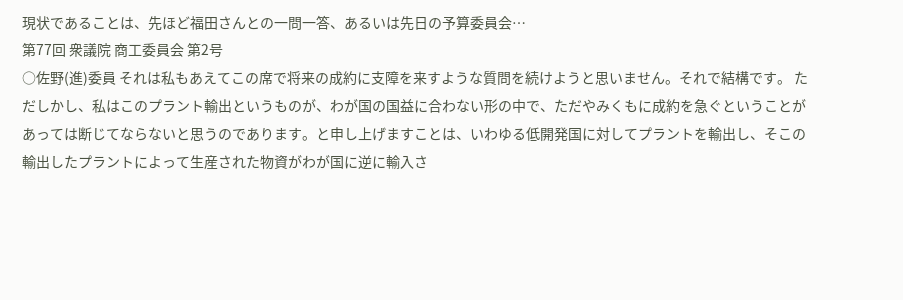現状であることは、先ほど福田さんとの一問一答、あるいは先日の予算委員会…
第77回 衆議院 商工委員会 第2号
○佐野(進)委員 それは私もあえてこの席で将来の成約に支障を来すような質問を続けようと思いません。それで結構です。 ただしかし、私はこのプラント輸出というものが、わが国の国益に合わない形の中で、ただやみくもに成約を急ぐということがあっては断じてならないと思うのであります。と申し上げますことは、いわゆる低開発国に対してプラントを輸出し、そこの輸出したプラントによって生産された物資がわが国に逆に輸入さ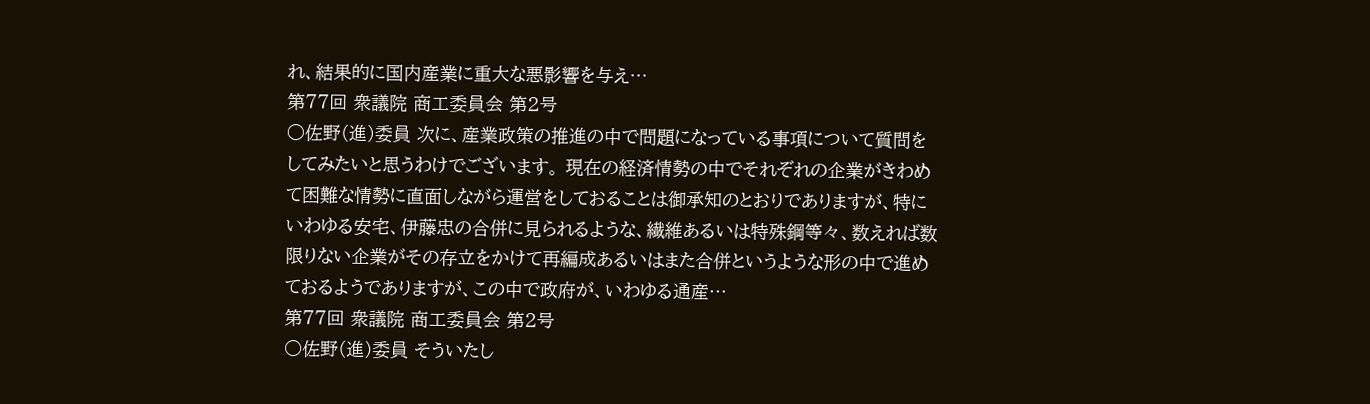れ、結果的に国内産業に重大な悪影響を与え…
第77回 衆議院 商工委員会 第2号
○佐野(進)委員 次に、産業政策の推進の中で問題になっている事項について質問をしてみたいと思うわけでございます。 現在の経済情勢の中でそれぞれの企業がきわめて困難な情勢に直面しながら運営をしておることは御承知のとおりでありますが、特にいわゆる安宅、伊藤忠の合併に見られるような、繊維あるいは特殊鋼等々、数えれば数限りない企業がその存立をかけて再編成あるいはまた合併というような形の中で進めておるようでありますが、この中で政府が、いわゆる通産…
第77回 衆議院 商工委員会 第2号
○佐野(進)委員 そういたし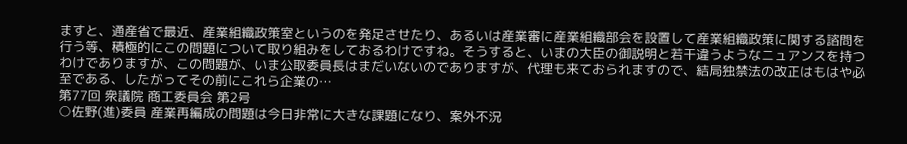ますと、通産省で最近、産業組織政策室というのを発足させたり、あるいは産業審に産業組織部会を設置して産業組織政策に関する諮問を行う等、積極的にこの問題について取り組みをしておるわけですね。そうすると、いまの大臣の御説明と若干違うようなニュアンスを持つわけでありますが、この問題が、いま公取委員長はまだいないのでありますが、代理も来ておられますので、結局独禁法の改正はもはや必至である、したがってその前にこれら企業の…
第77回 衆議院 商工委員会 第2号
○佐野(進)委員 産業再編成の問題は今日非常に大きな課題になり、案外不況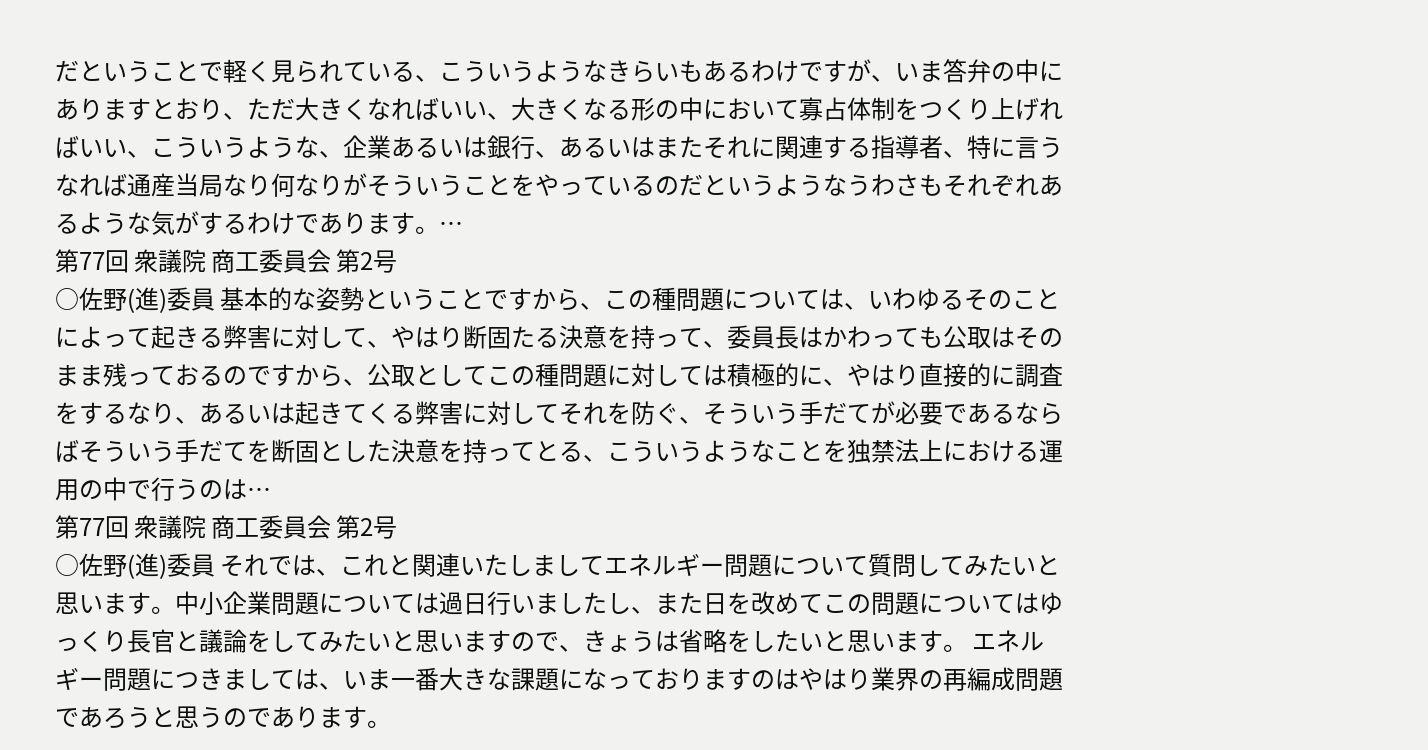だということで軽く見られている、こういうようなきらいもあるわけですが、いま答弁の中にありますとおり、ただ大きくなればいい、大きくなる形の中において寡占体制をつくり上げればいい、こういうような、企業あるいは銀行、あるいはまたそれに関連する指導者、特に言うなれば通産当局なり何なりがそういうことをやっているのだというようなうわさもそれぞれあるような気がするわけであります。…
第77回 衆議院 商工委員会 第2号
○佐野(進)委員 基本的な姿勢ということですから、この種問題については、いわゆるそのことによって起きる弊害に対して、やはり断固たる決意を持って、委員長はかわっても公取はそのまま残っておるのですから、公取としてこの種問題に対しては積極的に、やはり直接的に調査をするなり、あるいは起きてくる弊害に対してそれを防ぐ、そういう手だてが必要であるならばそういう手だてを断固とした決意を持ってとる、こういうようなことを独禁法上における運用の中で行うのは…
第77回 衆議院 商工委員会 第2号
○佐野(進)委員 それでは、これと関連いたしましてエネルギー問題について質問してみたいと思います。中小企業問題については過日行いましたし、また日を改めてこの問題についてはゆっくり長官と議論をしてみたいと思いますので、きょうは省略をしたいと思います。 エネルギー問題につきましては、いま一番大きな課題になっておりますのはやはり業界の再編成問題であろうと思うのであります。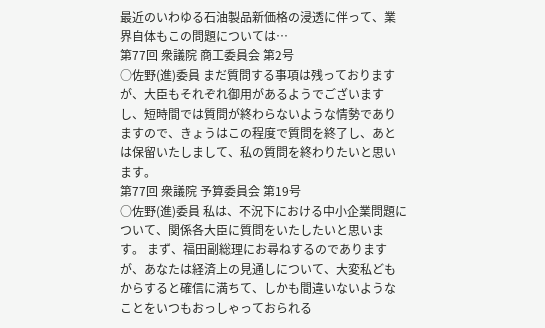最近のいわゆる石油製品新価格の浸透に伴って、業界自体もこの問題については…
第77回 衆議院 商工委員会 第2号
○佐野(進)委員 まだ質問する事項は残っておりますが、大臣もそれぞれ御用があるようでございますし、短時間では質問が終わらないような情勢でありますので、きょうはこの程度で質問を終了し、あとは保留いたしまして、私の質問を終わりたいと思います。
第77回 衆議院 予算委員会 第19号
○佐野(進)委員 私は、不況下における中小企業問題について、関係各大臣に質問をいたしたいと思います。 まず、福田副総理にお尋ねするのでありますが、あなたは経済上の見通しについて、大変私どもからすると確信に満ちて、しかも間違いないようなことをいつもおっしゃっておられる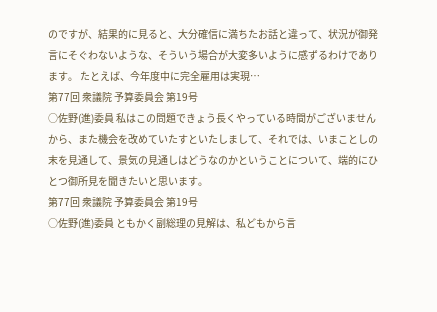のですが、結果的に見ると、大分確信に満ちたお話と違って、状況が御発言にそぐわないような、そういう場合が大変多いように感ずるわけであります。 たとえば、今年度中に完全雇用は実現…
第77回 衆議院 予算委員会 第19号
○佐野(進)委員 私はこの問題できょう長くやっている時間がございませんから、また機会を改めていたすといたしまして、それでは、いまことしの末を見通して、景気の見通しはどうなのかということについて、端的にひとつ御所見を聞きたいと思います。
第77回 衆議院 予算委員会 第19号
○佐野(進)委員 ともかく副総理の見解は、私どもから言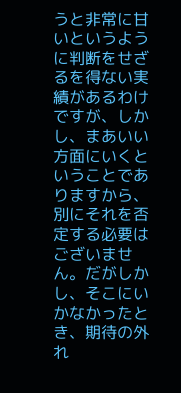うと非常に甘いというように判断をせざるを得ない実績があるわけですが、しかし、まあいい方面にいくということでありますから、別にそれを否定する必要はございません。だがしかし、そこにいかなかったとき、期待の外れ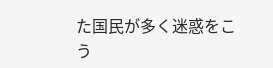た国民が多く迷惑をこう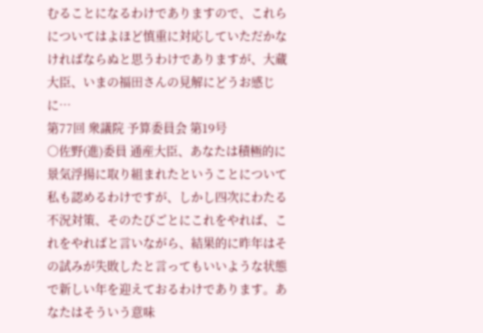むることになるわけでありますので、これらについてはよほど慎重に対応していただかなければならぬと思うわけでありますが、大蔵大臣、いまの福田さんの見解にどうお感じに…
第77回 衆議院 予算委員会 第19号
○佐野(進)委員 通産大臣、あなたは積極的に景気浮揚に取り組まれたということについて私も認めるわけですが、しかし四次にわたる不況対策、そのたびごとにこれをやれば、これをやればと言いながら、結果的に昨年はその試みが失敗したと言ってもいいような状態で新しい年を迎えておるわけであります。あなたはそういう意味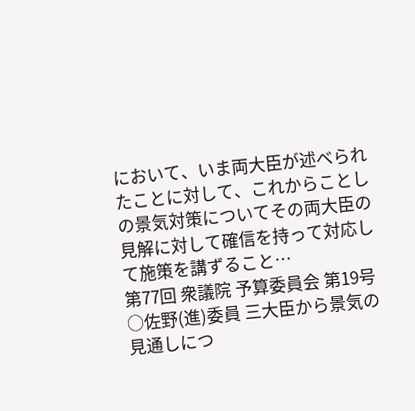において、いま両大臣が述べられたことに対して、これからことしの景気対策についてその両大臣の見解に対して確信を持って対応して施策を講ずること…
第77回 衆議院 予算委員会 第19号
○佐野(進)委員 三大臣から景気の見通しにつ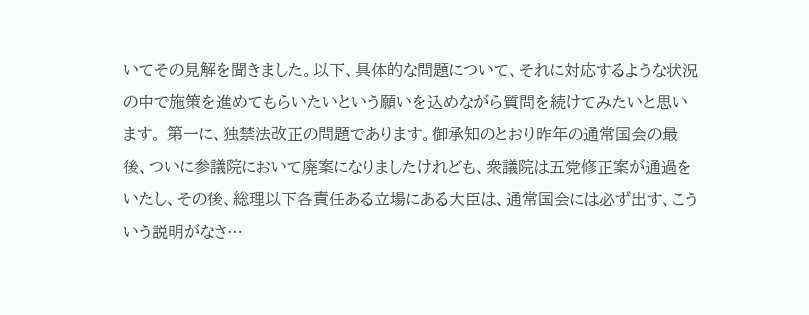いてその見解を聞きました。以下、具体的な問題について、それに対応するような状況の中で施策を進めてもらいたいという願いを込めながら質問を続けてみたいと思います。 第一に、独禁法改正の問題であります。御承知のとおり昨年の通常国会の最後、ついに参議院において廃案になりましたけれども、衆議院は五党修正案が通過をいたし、その後、総理以下各責任ある立場にある大臣は、通常国会には必ず出す、こういう説明がなさ…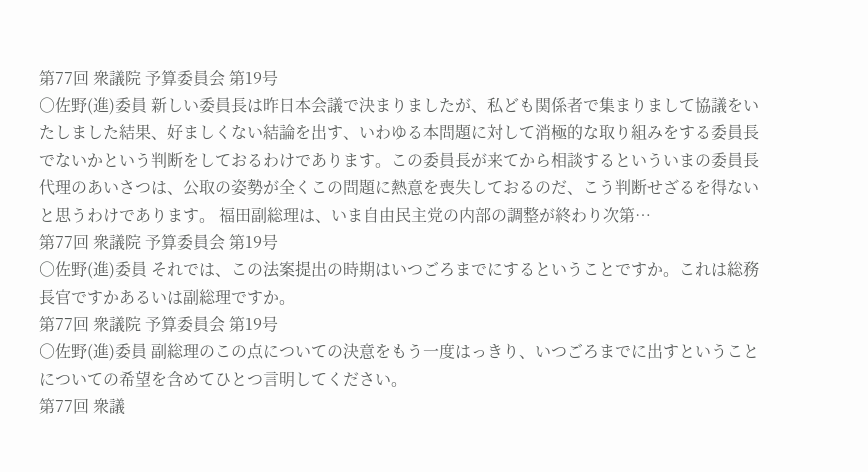第77回 衆議院 予算委員会 第19号
○佐野(進)委員 新しい委員長は昨日本会議で決まりましたが、私ども関係者で集まりまして協議をいたしました結果、好ましくない結論を出す、いわゆる本問題に対して消極的な取り組みをする委員長でないかという判断をしておるわけであります。この委員長が来てから相談するといういまの委員長代理のあいさつは、公取の姿勢が全くこの問題に熱意を喪失しておるのだ、こう判断せざるを得ないと思うわけであります。 福田副総理は、いま自由民主党の内部の調整が終わり次第…
第77回 衆議院 予算委員会 第19号
○佐野(進)委員 それでは、この法案提出の時期はいつごろまでにするということですか。これは総務長官ですかあるいは副総理ですか。
第77回 衆議院 予算委員会 第19号
○佐野(進)委員 副総理のこの点についての決意をもう一度はっきり、いつごろまでに出すということについての希望を含めてひとつ言明してください。
第77回 衆議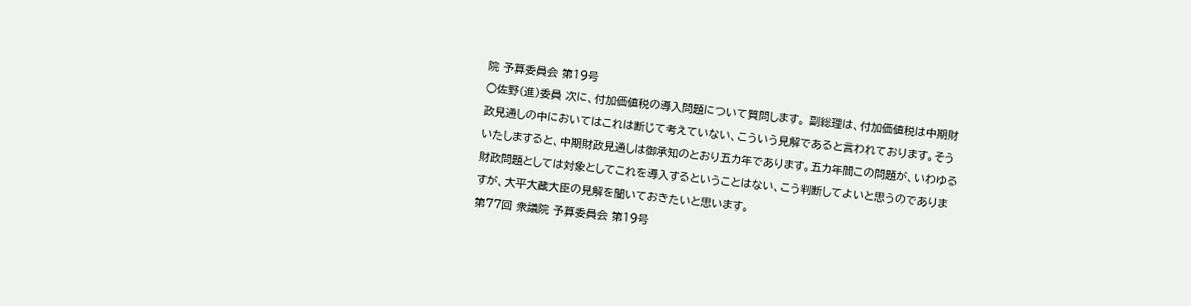院 予算委員会 第19号
○佐野(進)委員 次に、付加価値税の導入問題について質問します。 副総理は、付加価値税は中期財政見通しの中においてはこれは断じて考えていない、こういう見解であると言われております。そういたしますると、中期財政見通しは御承知のとおり五カ年であります。五カ年間この問題が、いわゆる財政問題としては対象としてこれを導入するということはない、こう判断してよいと思うのでありますが、大平大蔵大臣の見解を聞いておきたいと思います。
第77回 衆議院 予算委員会 第19号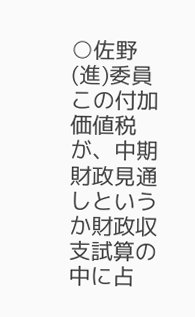○佐野(進)委員 この付加価値税が、中期財政見通しというか財政収支試算の中に占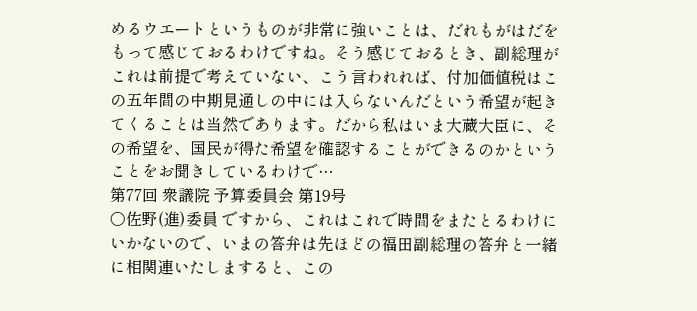めるウエートというものが非常に強いことは、だれもがはだをもって感じておるわけですね。そう感じておるとき、副総理がこれは前提で考えていない、こう言われれば、付加価値税はこの五年間の中期見通しの中には入らないんだという希望が起きてくることは当然であります。だから私はいま大蔵大臣に、その希望を、国民が得た希望を確認することができるのかということをお聞きしているわけで…
第77回 衆議院 予算委員会 第19号
○佐野(進)委員 ですから、これはこれで時間をまたとるわけにいかないので、いまの答弁は先ほどの福田副総理の答弁と一緒に相関連いたしますると、この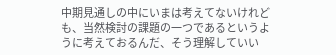中期見通しの中にいまは考えてないけれども、当然検討の課題の一つであるというように考えておるんだ、そう理解していい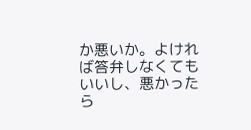か悪いか。よければ答弁しなくてもいいし、悪かったら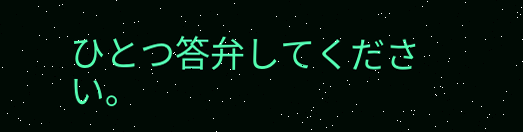ひとつ答弁してください。